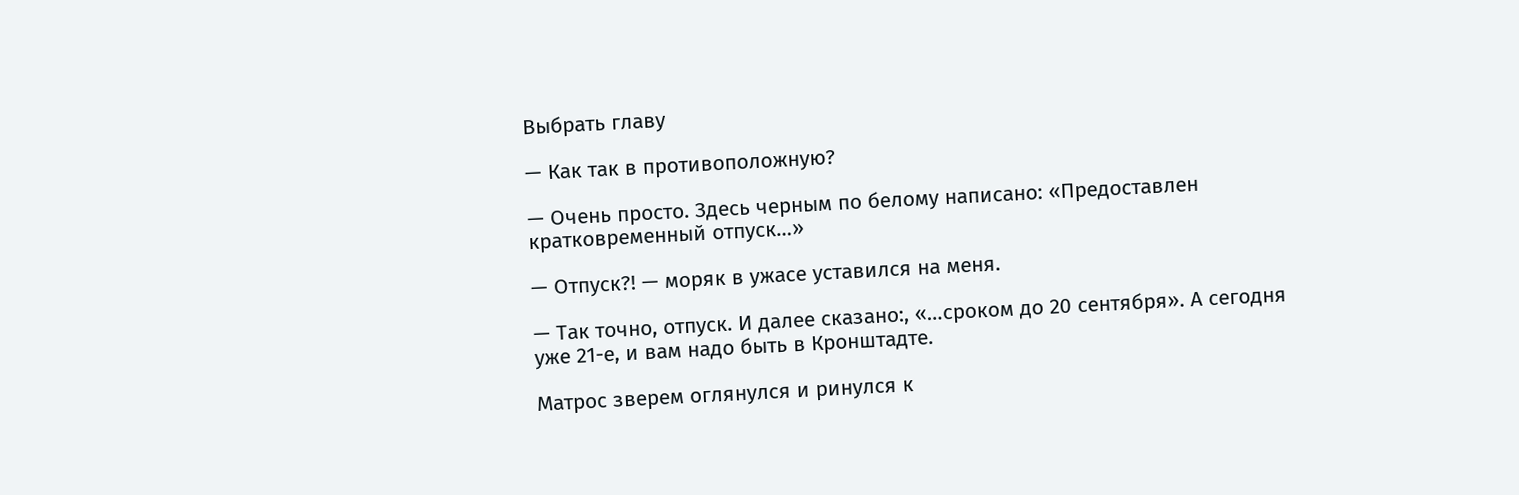Выбрать главу

— Как так в противоположную?

— Очень просто. Здесь черным по белому написано: «Предоставлен кратковременный отпуск…»

— Отпуск?! — моряк в ужасе уставился на меня.

— Так точно, отпуск. И далее сказано:, «…сроком до 20 сентября». А сегодня уже 21-е, и вам надо быть в Кронштадте.

Матрос зверем оглянулся и ринулся к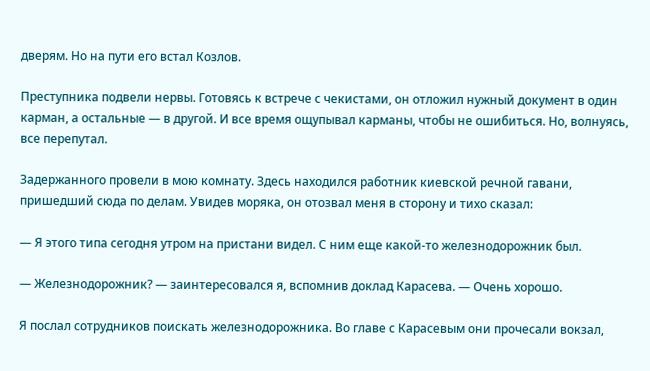дверям. Но на пути его встал Козлов.

Преступника подвели нервы. Готовясь к встрече с чекистами, он отложил нужный документ в один карман, а остальные — в другой. И все время ощупывал карманы, чтобы не ошибиться. Но, волнуясь, все перепутал.

Задержанного провели в мою комнату. Здесь находился работник киевской речной гавани, пришедший сюда по делам. Увидев моряка, он отозвал меня в сторону и тихо сказал:

— Я этого типа сегодня утром на пристани видел. С ним еще какой-то железнодорожник был.

— Железнодорожник? — заинтересовался я, вспомнив доклад Карасева. — Очень хорошо.

Я послал сотрудников поискать железнодорожника. Во главе с Карасевым они прочесали вокзал,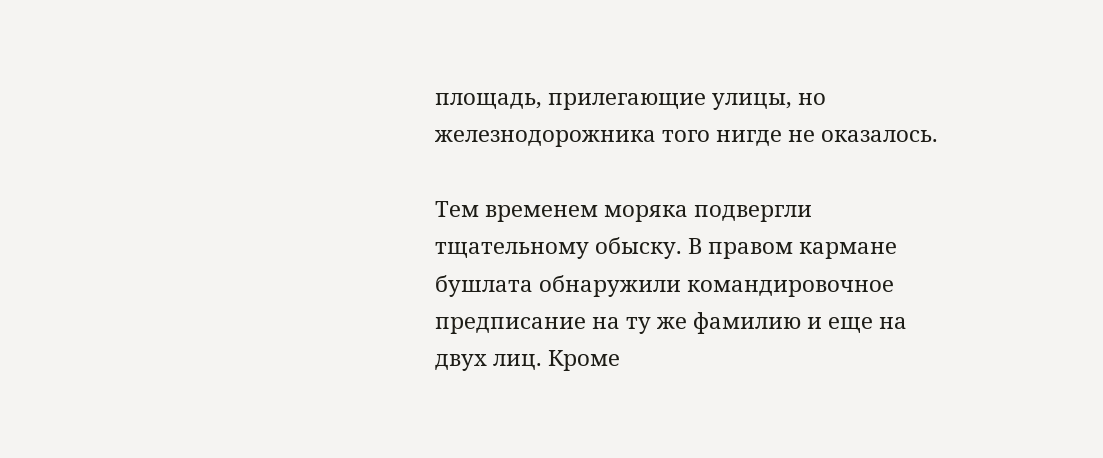площадь, прилегающие улицы, но железнодорожника того нигде не оказалось.

Тем временем моряка подвергли тщательному обыску. В правом кармане бушлата обнаружили командировочное предписание на ту же фамилию и еще на двух лиц. Кроме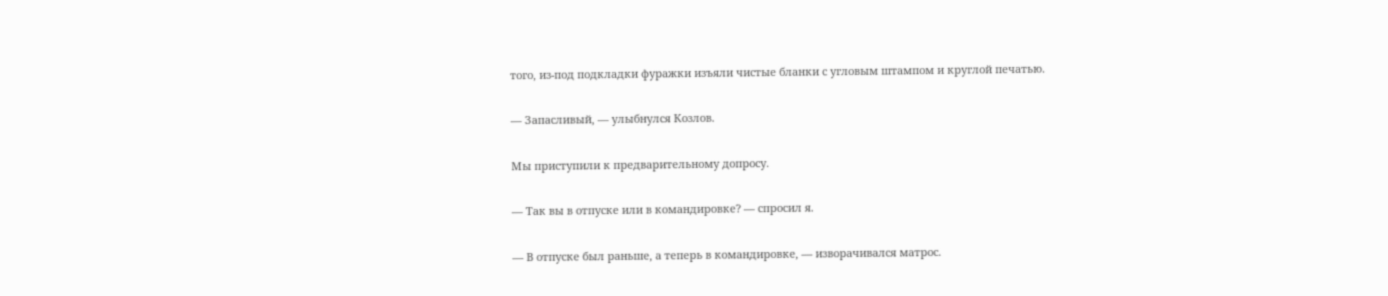того, из-под подкладки фуражки изъяли чистые бланки с угловым штампом и круглой печатью.

— Запасливый, — улыбнулся Козлов.

Мы приступили к предварительному допросу.

— Так вы в отпуске или в командировке? — спросил я.

— В отпуске был раньше, а теперь в командировке, — изворачивался матрос.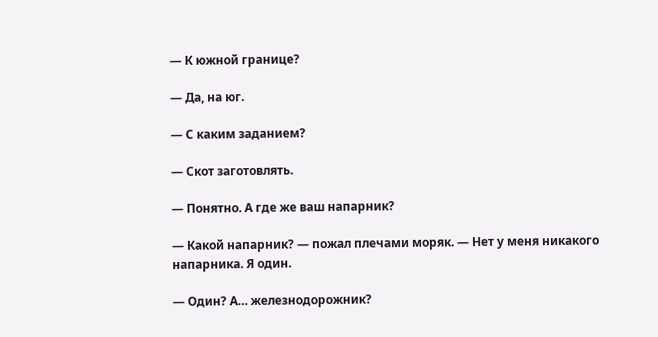— К южной границе?

— Да, на юг.

— С каким заданием?

— Скот заготовлять.

— Понятно. А где же ваш напарник?

— Какой напарник? — пожал плечами моряк. — Нет у меня никакого напарника. Я один.

— Один? А… железнодорожник?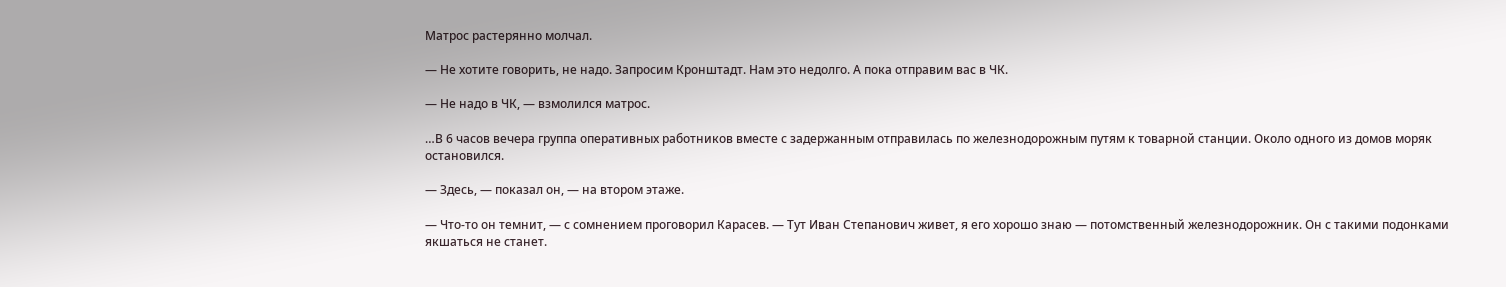Матрос растерянно молчал.

— Не хотите говорить, не надо. Запросим Кронштадт. Нам это недолго. А пока отправим вас в ЧК.

— Не надо в ЧК, — взмолился матрос.

…В 6 часов вечера группа оперативных работников вместе с задержанным отправилась по железнодорожным путям к товарной станции. Около одного из домов моряк остановился.

— Здесь, — показал он, — на втором этаже.

— Что-то он темнит, — с сомнением проговорил Карасев. — Тут Иван Степанович живет, я его хорошо знаю — потомственный железнодорожник. Он с такими подонками якшаться не станет.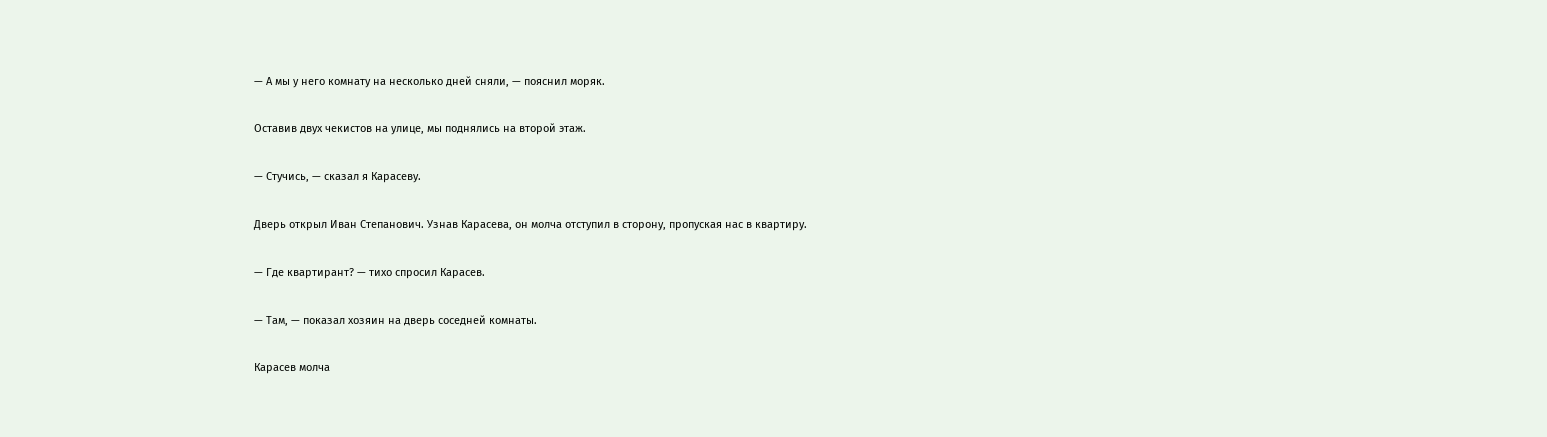— А мы у него комнату на несколько дней сняли, — пояснил моряк.

Оставив двух чекистов на улице, мы поднялись на второй этаж.

— Стучись, — сказал я Карасеву.

Дверь открыл Иван Степанович. Узнав Карасева, он молча отступил в сторону, пропуская нас в квартиру.

— Где квартирант? — тихо спросил Карасев.

— Там, — показал хозяин на дверь соседней комнаты.

Карасев молча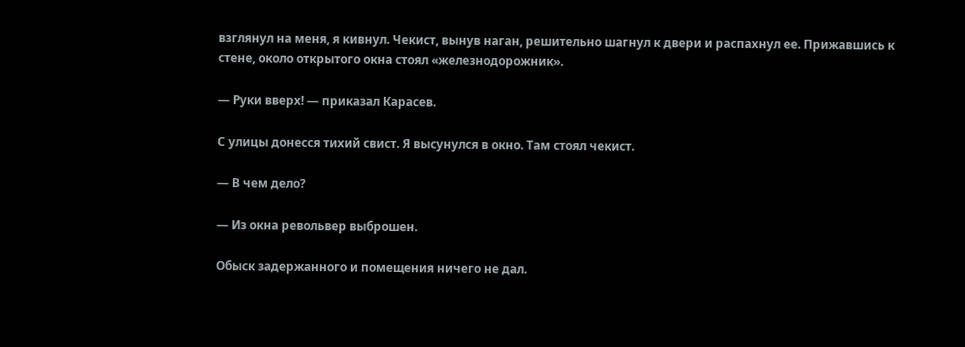взглянул на меня, я кивнул. Чекист, вынув наган, решительно шагнул к двери и распахнул ее. Прижавшись к стене, около открытого окна стоял «железнодорожник».

— Руки вверх! — приказал Карасев.

С улицы донесся тихий свист. Я высунулся в окно. Там стоял чекист.

— В чем дело?

— Из окна револьвер выброшен.

Обыск задержанного и помещения ничего не дал.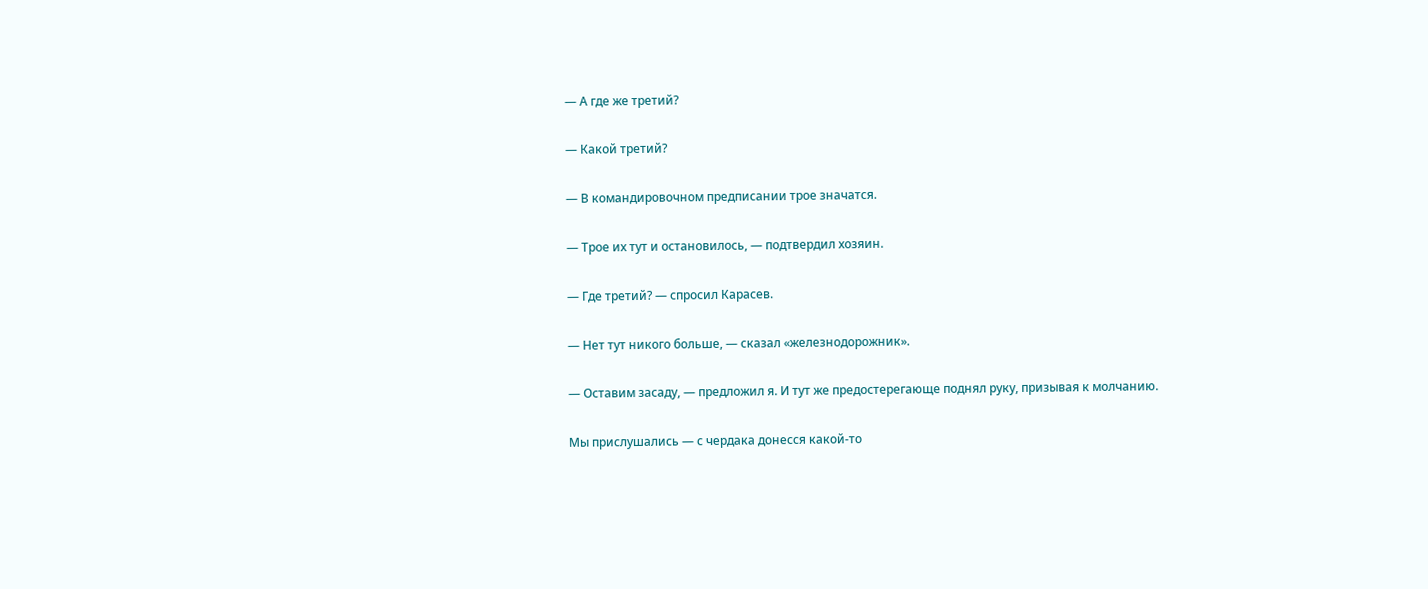— А где же третий?

— Какой третий?

— В командировочном предписании трое значатся.

— Трое их тут и остановилось, — подтвердил хозяин.

— Где третий? — спросил Карасев.

— Нет тут никого больше, — сказал «железнодорожник».

— Оставим засаду, — предложил я. И тут же предостерегающе поднял руку, призывая к молчанию.

Мы прислушались — с чердака донесся какой-то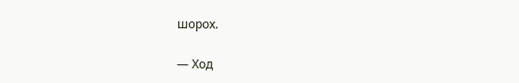шорох.

— Ход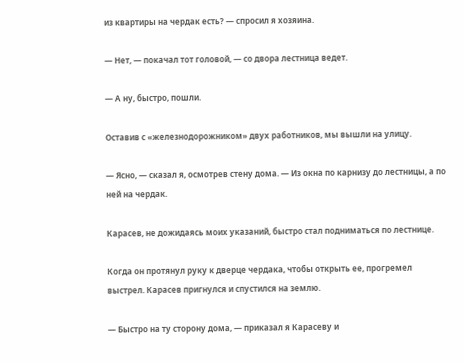из квартиры на чердак есть? — спросил я хозяина.

— Нет, — покачал тот головой, — со двора лестница ведет.

— А ну, быстро, пошли.

Оставив с «железнодорожником» двух работников, мы вышли на улицу.

— Ясно, — сказал я, осмотрев стену дома. — Из окна по карнизу до лестницы, а по ней на чердак.

Карасев, не дожидаясь моих указаний, быстро стал подниматься по лестнице.

Когда он протянул руку к дверце чердака, чтобы открыть ее, прогремел выстрел. Карасев пригнулся и спустился на землю.

— Быстро на ту сторону дома, — приказал я Карасеву и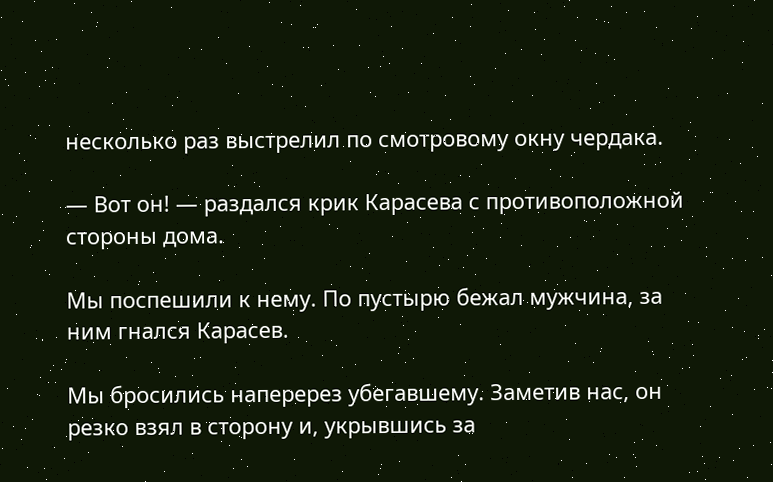несколько раз выстрелил по смотровому окну чердака.

— Вот он! — раздался крик Карасева с противоположной стороны дома.

Мы поспешили к нему. По пустырю бежал мужчина, за ним гнался Карасев.

Мы бросились наперерез убегавшему. Заметив нас, он резко взял в сторону и, укрывшись за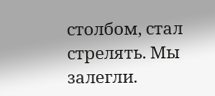столбом, стал стрелять. Мы залегли.